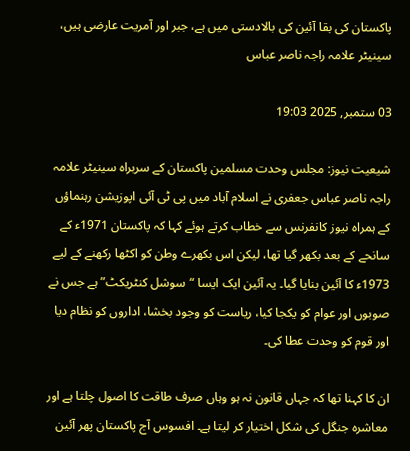پاکستان کی بقا آئین کی بالادستی میں ہے، جبر اور آمریت عارضی ہیں، سینیٹر علامہ راجہ ناصر عباس

03 ستمبر, 2025 19:03

شیعیت نیوز: مجلس وحدت مسلمین پاکستان کے سربراہ سینیٹر علامہ راجہ ناصر عباس جعفری نے اسلام آباد میں پی ٹی آئی اپوزیشن رہنماؤں کے ہمراہ نیوز کانفرنس سے خطاب کرتے ہوئے کہا کہ پاکستان 1971ء کے سانحے کے بعد بکھر گیا تھا، لیکن اس بکھرے وطن کو اکٹھا رکھنے کے لیے 1973ء کا آئین بنایا گیا۔ یہ آئین ایک ایسا “سوشل کنٹریکٹ” ہے جس نے صوبوں اور عوام کو یکجا کیا، ریاست کو وجود بخشا، اداروں کو نظام دیا اور قوم کو وحدت عطا کی۔

ان کا کہنا تھا کہ جہاں قانون نہ ہو وہاں صرف طاقت کا اصول چلتا ہے اور معاشرہ جنگل کی شکل اختیار کر لیتا ہے۔ افسوس آج پاکستان پھر آئین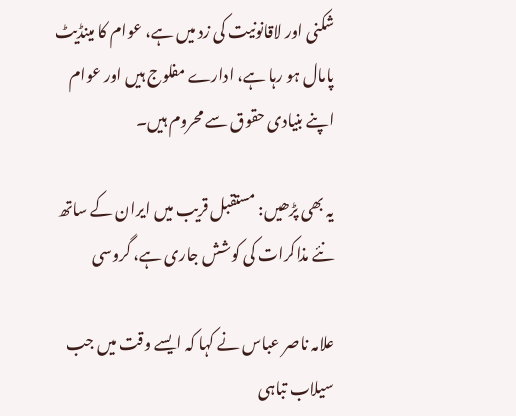شکنی اور لاقانونیت کی زد میں ہے، عوام کا مینڈیٹ پامال ہو رہا ہے، ادارے مفلوج ہیں اور عوام اپنے بنیادی حقوق سے محروم ہیں۔

یہ بھی پڑھیں: مستقبل قریب میں ایران کے ساتھ نئے مذاکرات کی کوشش جاری ہے، گروسی

علامہ ناصر عباس نے کہا کہ ایسے وقت میں جب سیلاب تباہی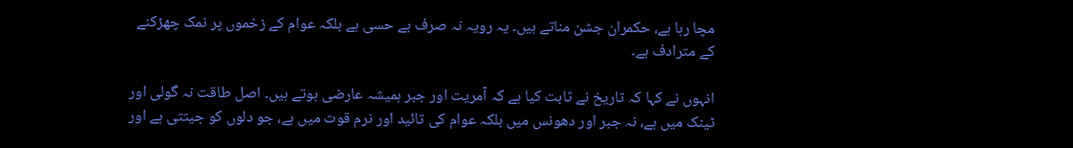مچا رہا ہے، حکمران جشن مناتے ہیں۔ یہ رویہ نہ صرف بے حسی ہے بلکہ عوام کے زخموں پر نمک چھڑکنے کے مترادف ہے۔

انہوں نے کہا کہ تاریخ نے ثابت کیا ہے کہ آمریت اور جبر ہمیشہ عارضی ہوتے ہیں۔ اصل طاقت نہ گولی اور ٹینک میں ہے، نہ جبر اور دھونس میں بلکہ عوام کی تائید اور نرم قوت میں ہے، جو دلوں کو جیتتی ہے اور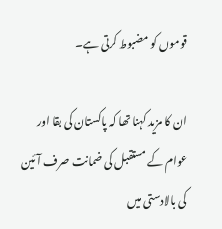قوموں کو مضبوط کرتی ہے۔

ان کا مزید کہنا تھا کہ پاکستان کی بقا اور عوام کے مستقبل کی ضمانت صرف آئین کی بالادستی میں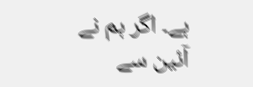ہے۔ اگر ہم نے آئین سے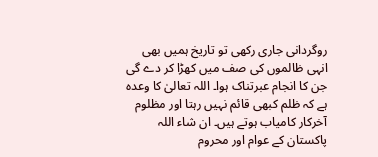روگردانی جاری رکھی تو تاریخ ہمیں بھی انہی ظالموں کی صف میں کھڑا کر دے گی جن کا انجام عبرتناک ہوا۔ اللہ تعالیٰ کا وعدہ ہے کہ ظلم کبھی قائم نہیں رہتا اور مظلوم آخرکار کامیاب ہوتے ہیں۔ ان شاء اللہ پاکستان کے عوام اور محروم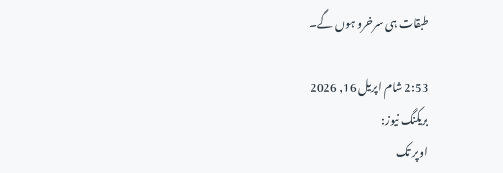طبقات ہی سرخرو ہوں گے۔

2:53 شام اپریل 16, 2026
بریکنگ نیوز:
اوپر تک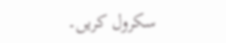سکرول کریں۔